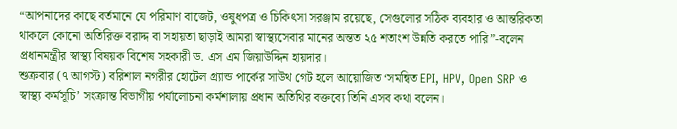“আপনাদের কাছে বর্তমানে যে পরিমাণ বাজেট, ওষুধপত্র ও চিকিৎসা সরঞ্জাম রয়েছে, সেগুলোর সঠিক ব্যবহার ও আন্তরিকতা থাকলে কোনো অতিরিক্ত বরাদ্দ বা সহায়তা ছাড়াই আমরা স্বাস্থ্যসেবার মানের অন্তত ২৫ শতাংশ উন্নতি করতে পারি”-বলেন প্রধানমন্ত্রীর স্বাস্থ্য বিষয়ক বিশেষ সহকারী ড. এস এম জিয়াউদ্দিন হায়দার।
শুক্রবার (৭ আগস্ট) বরিশাল নগরীর হোটেল গ্র্যান্ড পার্কের সাউথ গেট হলে আয়োজিত ‘সমন্বিত EPI, HPV, Open SRP ও স্বাস্থ্য কর্মসূচি’ সংক্রান্ত বিভাগীয় পর্যালোচনা কর্মশালায় প্রধান অতিথির বক্তব্যে তিনি এসব কথা বলেন।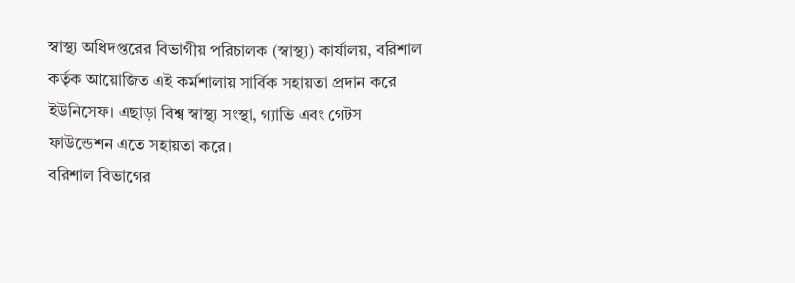স্বাস্থ্য অধিদপ্তরের বিভাগীয় পরিচালক (স্বাস্থ্য) কার্যালয়, বরিশাল কর্তৃক আয়োজিত এই কর্মশালায় সার্বিক সহায়তা প্রদান করে ইউনিসেফ। এছাড়া বিশ্ব স্বাস্থ্য সংস্থা, গ্যাভি এবং গেটস ফাউন্ডেশন এতে সহায়তা করে।
বরিশাল বিভাগের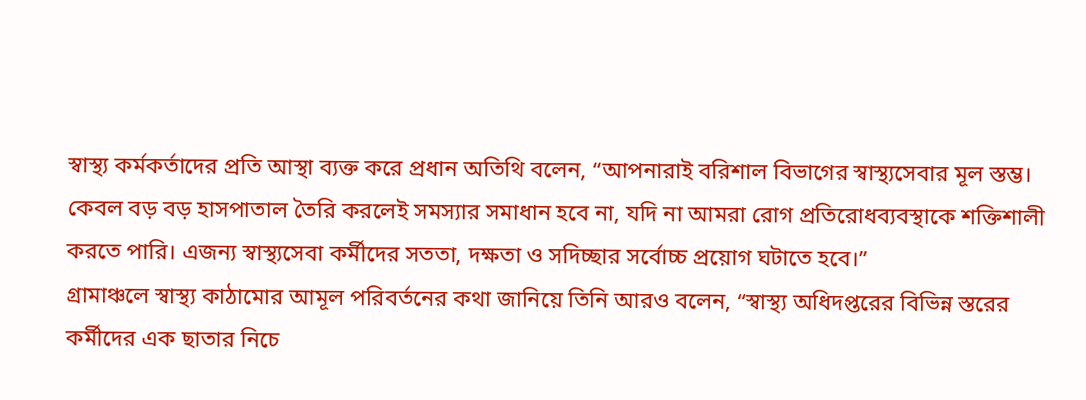স্বাস্থ্য কর্মকর্তাদের প্রতি আস্থা ব্যক্ত করে প্রধান অতিথি বলেন, “আপনারাই বরিশাল বিভাগের স্বাস্থ্যসেবার মূল স্তম্ভ। কেবল বড় বড় হাসপাতাল তৈরি করলেই সমস্যার সমাধান হবে না, যদি না আমরা রোগ প্রতিরোধব্যবস্থাকে শক্তিশালী করতে পারি। এজন্য স্বাস্থ্যসেবা কর্মীদের সততা, দক্ষতা ও সদিচ্ছার সর্বোচ্চ প্রয়োগ ঘটাতে হবে।”
গ্রামাঞ্চলে স্বাস্থ্য কাঠামোর আমূল পরিবর্তনের কথা জানিয়ে তিনি আরও বলেন, “স্বাস্থ্য অধিদপ্তরের বিভিন্ন স্তরের কর্মীদের এক ছাতার নিচে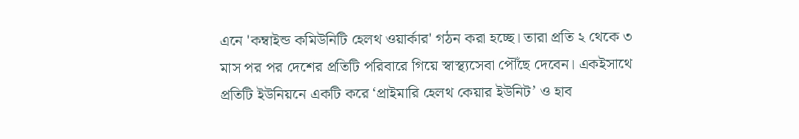এনে 'কম্বাইন্ড কমিউনিটি হেলথ ওয়ার্কার' গঠন করা হচ্ছে। তারা প্রতি ২ থেকে ৩ মাস পর পর দেশের প্রতিটি পরিবারে গিয়ে স্বাস্থ্যসেবা পৌঁছে দেবেন। একইসাথে প্রতিটি ইউনিয়নে একটি করে ‘প্রাইমারি হেলথ কেয়ার ইউনিট’ ও হাব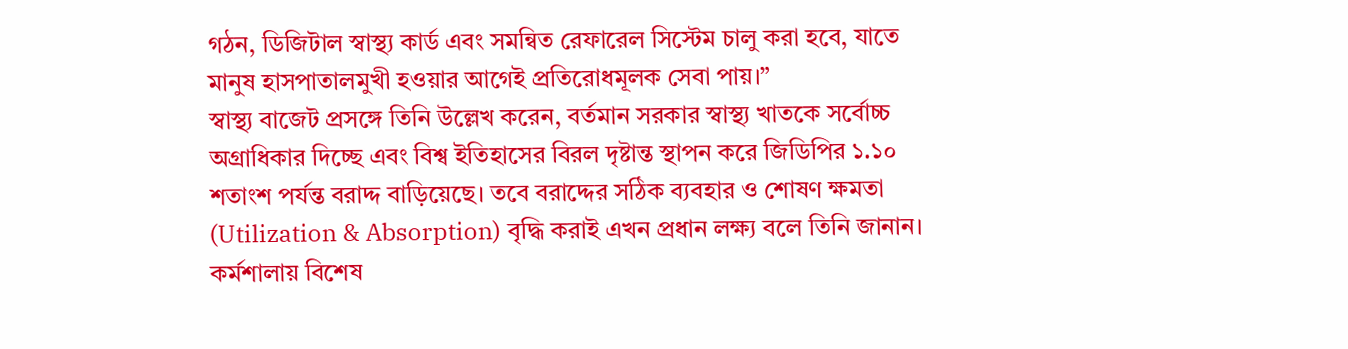গঠন, ডিজিটাল স্বাস্থ্য কার্ড এবং সমন্বিত রেফারেল সিস্টেম চালু করা হবে, যাতে মানুষ হাসপাতালমুখী হওয়ার আগেই প্রতিরোধমূলক সেবা পায়।”
স্বাস্থ্য বাজেট প্রসঙ্গে তিনি উল্লেখ করেন, বর্তমান সরকার স্বাস্থ্য খাতকে সর্বোচ্চ অগ্রাধিকার দিচ্ছে এবং বিশ্ব ইতিহাসের বিরল দৃষ্টান্ত স্থাপন করে জিডিপির ১.১০ শতাংশ পর্যন্ত বরাদ্দ বাড়িয়েছে। তবে বরাদ্দের সঠিক ব্যবহার ও শোষণ ক্ষমতা (Utilization & Absorption) বৃদ্ধি করাই এখন প্রধান লক্ষ্য বলে তিনি জানান।
কর্মশালায় বিশেষ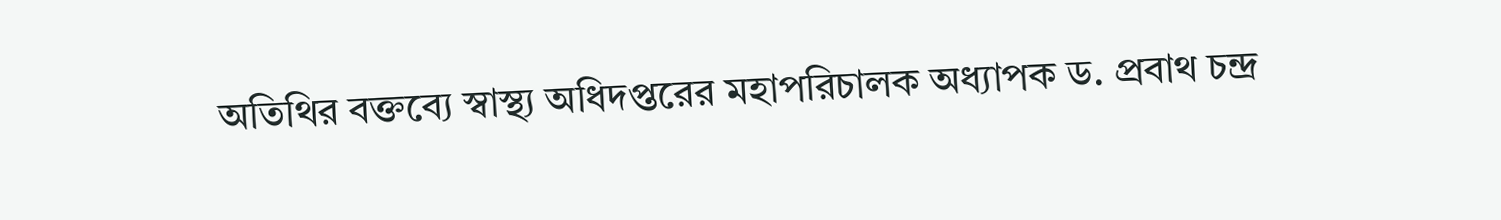অতিথির বক্তব্যে স্বাস্থ্য অধিদপ্তরের মহাপরিচালক অধ্যাপক ড. প্রবাথ চন্দ্র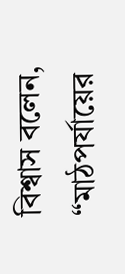বিশ্বাস বলেন, “মাঠপর্যায়ের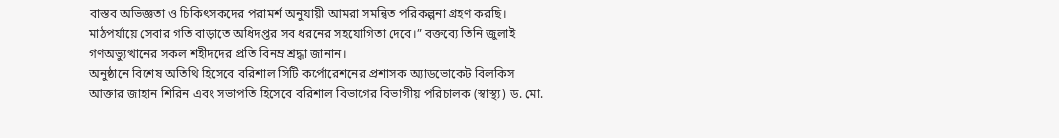বাস্তব অভিজ্ঞতা ও চিকিৎসকদের পরামর্শ অনুযায়ী আমরা সমন্বিত পরিকল্পনা গ্রহণ করছি। মাঠপর্যায়ে সেবার গতি বাড়াতে অধিদপ্তর সব ধরনের সহযোগিতা দেবে।” বক্তব্যে তিনি জুলাই গণঅভ্যুত্থানের সকল শহীদদের প্রতি বিনম্র শ্রদ্ধা জানান।
অনুষ্ঠানে বিশেষ অতিথি হিসেবে বরিশাল সিটি কর্পোরেশনের প্রশাসক অ্যাডভোকেট বিলকিস আক্তার জাহান শিরিন এবং সভাপতি হিসেবে বরিশাল বিভাগের বিভাগীয় পরিচালক (স্বাস্থ্য) ড. মো.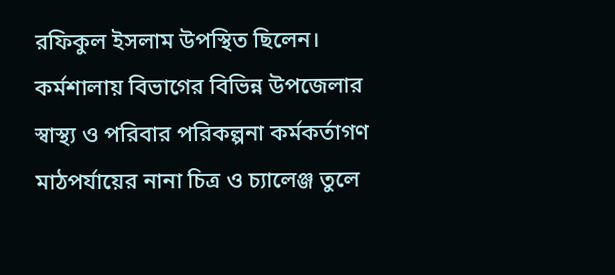রফিকুল ইসলাম উপস্থিত ছিলেন। কর্মশালায় বিভাগের বিভিন্ন উপজেলার স্বাস্থ্য ও পরিবার পরিকল্পনা কর্মকর্তাগণ মাঠপর্যায়ের নানা চিত্র ও চ্যালেঞ্জ তুলে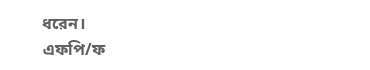ধরেন।
এফপি/ফ